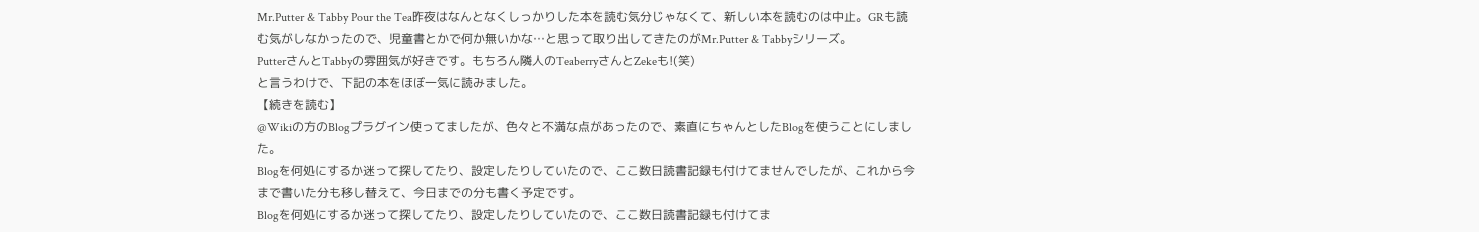Mr.Putter & Tabby Pour the Tea昨夜はなんとなくしっかりした本を読む気分じゃなくて、新しい本を読むのは中止。GRも読む気がしなかったので、児童書とかで何か無いかな…と思って取り出してきたのがMr.Putter & Tabbyシリーズ。
PutterさんとTabbyの雰囲気が好きです。もちろん隣人のTeaberryさんとZekeも!(笑)
と言うわけで、下記の本をほぼ一気に読みました。
【続きを読む】
@Wikiの方のBlogプラグイン使ってましたが、色々と不満な点があったので、素直にちゃんとしたBlogを使うことにしました。
Blogを何処にするか迷って探してたり、設定したりしていたので、ここ数日読書記録も付けてませんでしたが、これから今まで書いた分も移し替えて、今日までの分も書く予定です。
Blogを何処にするか迷って探してたり、設定したりしていたので、ここ数日読書記録も付けてま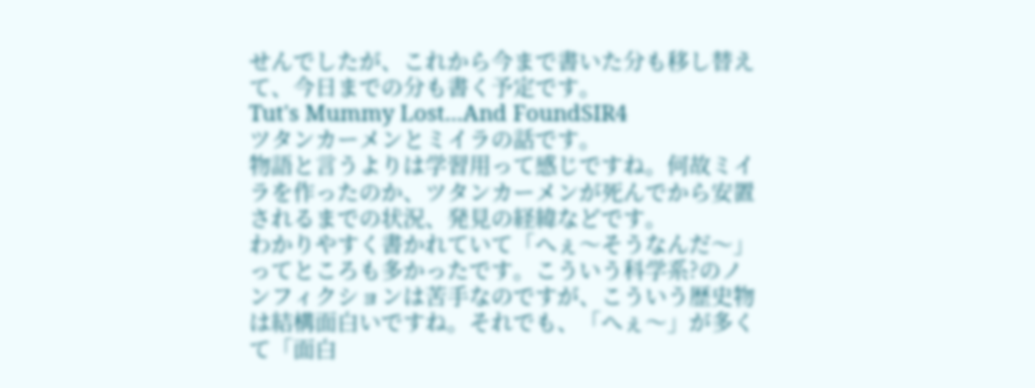せんでしたが、これから今まで書いた分も移し替えて、今日までの分も書く予定です。
Tut's Mummy Lost...And FoundSIR4
ツタンカーメンとミイラの話です。
物語と言うよりは学習用って感じですね。何故ミイラを作ったのか、ツタンカーメンが死んでから安置されるまでの状況、発見の経緯などです。
わかりやすく書かれていて「へぇ〜そうなんだ〜」ってところも多かったです。こういう科学系?のノンフィクションは苦手なのですが、こういう歴史物は結構面白いですね。それでも、「へぇ〜」が多くて「面白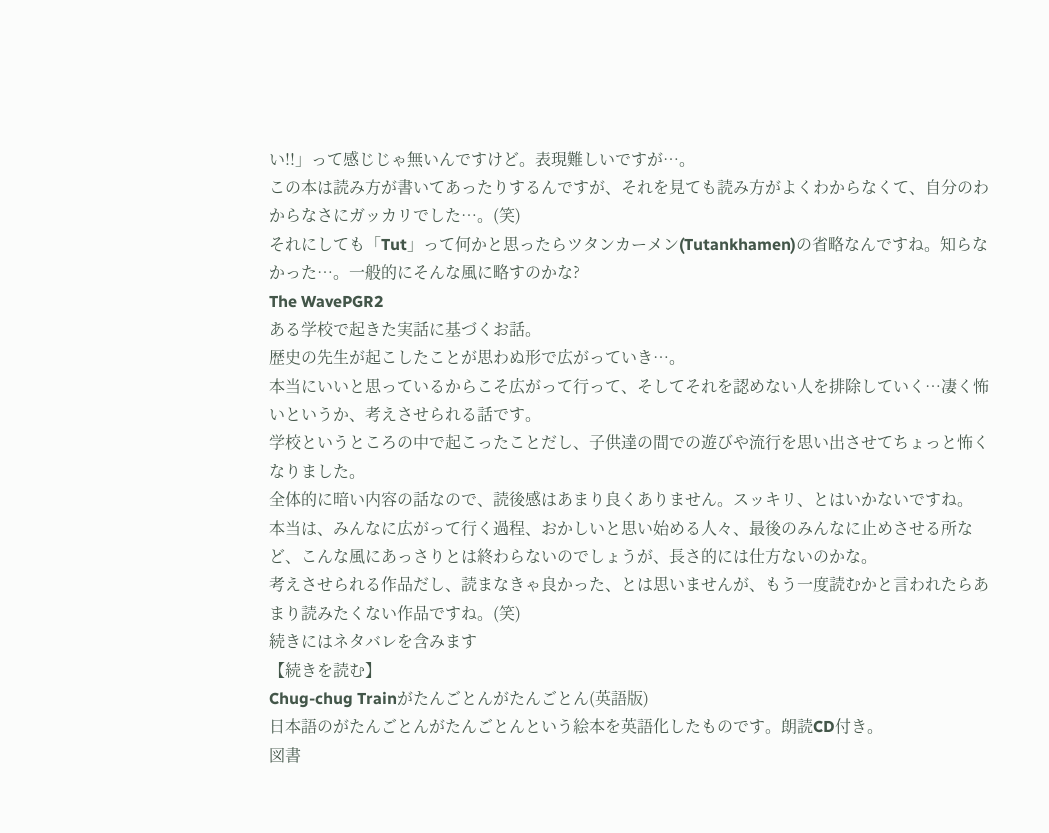い!!」って感じじゃ無いんですけど。表現難しいですが…。
この本は読み方が書いてあったりするんですが、それを見ても読み方がよくわからなくて、自分のわからなさにガッカリでした…。(笑)
それにしても「Tut」って何かと思ったらツタンカーメン(Tutankhamen)の省略なんですね。知らなかった…。一般的にそんな風に略すのかな?
The WavePGR2
ある学校で起きた実話に基づくお話。
歴史の先生が起こしたことが思わぬ形で広がっていき…。
本当にいいと思っているからこそ広がって行って、そしてそれを認めない人を排除していく…凄く怖いというか、考えさせられる話です。
学校というところの中で起こったことだし、子供達の間での遊びや流行を思い出させてちょっと怖くなりました。
全体的に暗い内容の話なので、読後感はあまり良くありません。スッキリ、とはいかないですね。
本当は、みんなに広がって行く過程、おかしいと思い始める人々、最後のみんなに止めさせる所など、こんな風にあっさりとは終わらないのでしょうが、長さ的には仕方ないのかな。
考えさせられる作品だし、読まなきゃ良かった、とは思いませんが、もう一度読むかと言われたらあまり読みたくない作品ですね。(笑)
続きにはネタバレを含みます
【続きを読む】
Chug-chug Trainがたんごとんがたんごとん(英語版)
日本語のがたんごとんがたんごとんという絵本を英語化したものです。朗読CD付き。
図書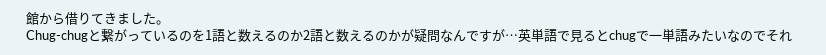館から借りてきました。
Chug-chugと繋がっているのを1語と数えるのか2語と数えるのかが疑問なんですが…英単語で見るとchugで一単語みたいなのでそれ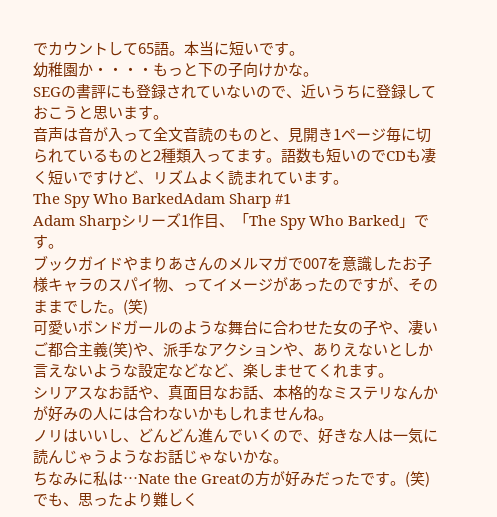でカウントして65語。本当に短いです。
幼稚園か・・・・もっと下の子向けかな。
SEGの書評にも登録されていないので、近いうちに登録しておこうと思います。
音声は音が入って全文音読のものと、見開き1ページ毎に切られているものと2種類入ってます。語数も短いのでCDも凄く短いですけど、リズムよく読まれています。
The Spy Who BarkedAdam Sharp #1
Adam Sharpシリーズ1作目、「The Spy Who Barked」です。
ブックガイドやまりあさんのメルマガで007を意識したお子様キャラのスパイ物、ってイメージがあったのですが、そのままでした。(笑)
可愛いボンドガールのような舞台に合わせた女の子や、凄いご都合主義(笑)や、派手なアクションや、ありえないとしか言えないような設定などなど、楽しませてくれます。
シリアスなお話や、真面目なお話、本格的なミステリなんかが好みの人には合わないかもしれませんね。
ノリはいいし、どんどん進んでいくので、好きな人は一気に読んじゃうようなお話じゃないかな。
ちなみに私は…Nate the Greatの方が好みだったです。(笑)
でも、思ったより難しく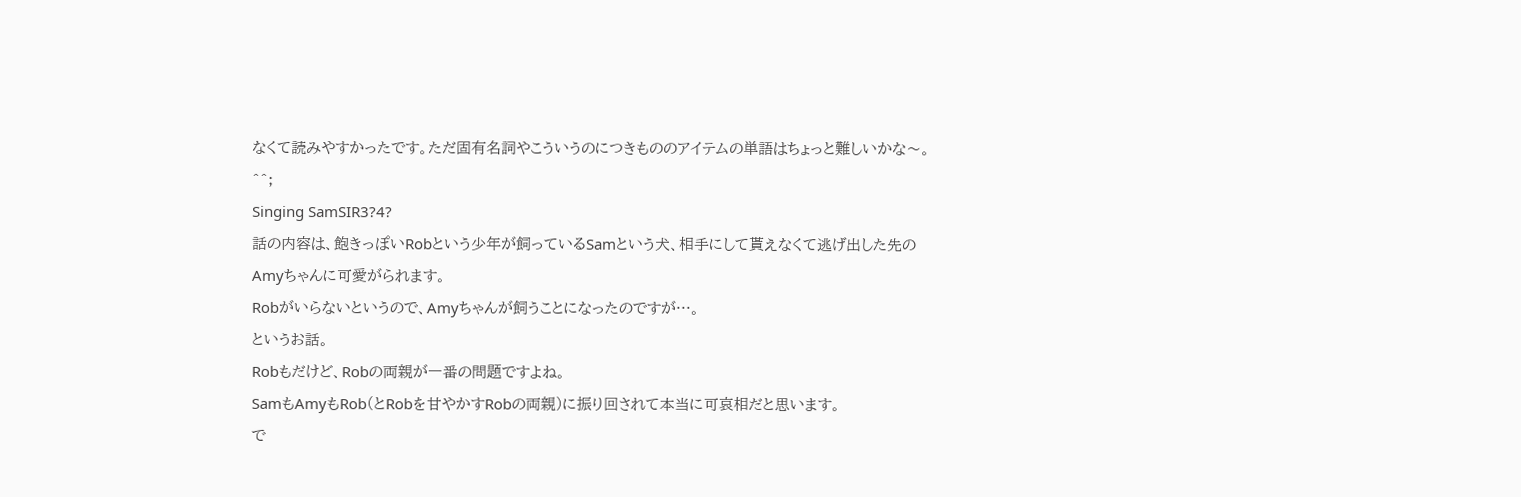なくて読みやすかったです。ただ固有名詞やこういうのにつきもののアイテムの単語はちょっと難しいかな〜。^^;
Singing SamSIR3?4?
話の内容は、飽きっぽいRobという少年が飼っているSamという犬、相手にして貰えなくて逃げ出した先のAmyちゃんに可愛がられます。
Robがいらないというので、Amyちゃんが飼うことになったのですが…。
というお話。
Robもだけど、Robの両親が一番の問題ですよね。
SamもAmyもRob(とRobを甘やかすRobの両親)に振り回されて本当に可哀相だと思います。
で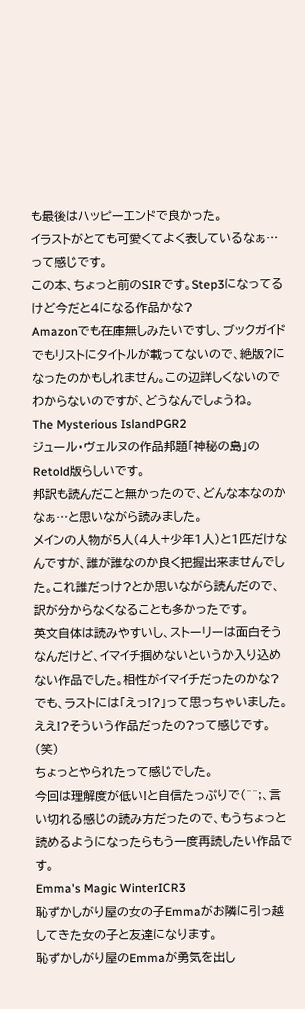も最後はハッピーエンドで良かった。
イラストがとても可愛くてよく表しているなぁ…って感じです。
この本、ちょっと前のSIRです。Step3になってるけど今だと4になる作品かな?
Amazonでも在庫無しみたいですし、ブックガイドでもリストにタイトルが載ってないので、絶版?になったのかもしれません。この辺詳しくないのでわからないのですが、どうなんでしょうね。
The Mysterious IslandPGR2
ジュール・ヴェルヌの作品邦題「神秘の島」のRetold版らしいです。
邦訳も読んだこと無かったので、どんな本なのかなぁ…と思いながら読みました。
メインの人物が5人(4人+少年1人)と1匹だけなんですが、誰が誰なのか良く把握出来ませんでした。これ誰だっけ?とか思いながら読んだので、訳が分からなくなることも多かったです。
英文自体は読みやすいし、ストーリーは面白そうなんだけど、イマイチ掴めないというか入り込めない作品でした。相性がイマイチだったのかな?
でも、ラストには「えっ!?」って思っちゃいました。
ええ!?そういう作品だったの?って感じです。(笑)
ちょっとやられたって感じでした。
今回は理解度が低い!と自信たっぷりで(^^;、言い切れる感じの読み方だったので、もうちょっと読めるようになったらもう一度再読したい作品です。
Emma's Magic WinterICR3
恥ずかしがり屋の女の子Emmaがお隣に引っ越してきた女の子と友達になります。
恥ずかしがり屋のEmmaが勇気を出し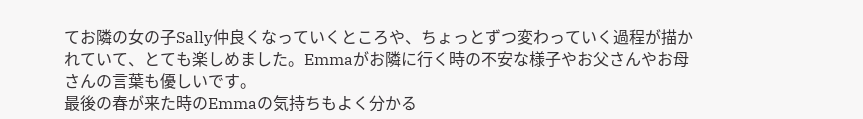てお隣の女の子Sally仲良くなっていくところや、ちょっとずつ変わっていく過程が描かれていて、とても楽しめました。Emmaがお隣に行く時の不安な様子やお父さんやお母さんの言葉も優しいです。
最後の春が来た時のEmmaの気持ちもよく分かる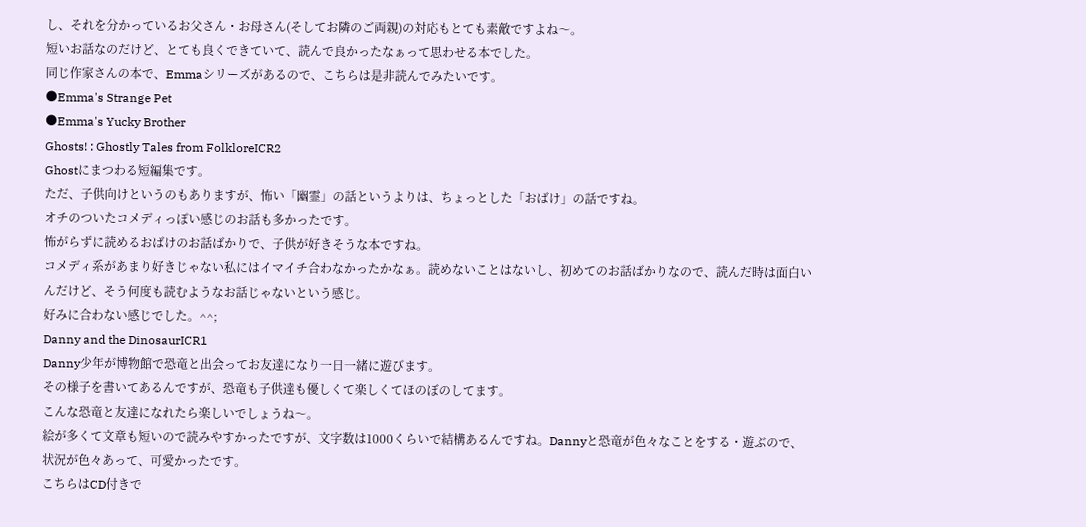し、それを分かっているお父さん・お母さん(そしてお隣のご両親)の対応もとても素敵ですよね〜。
短いお話なのだけど、とても良くできていて、読んで良かったなぁって思わせる本でした。
同じ作家さんの本で、Emmaシリーズがあるので、こちらは是非読んでみたいです。
●Emma's Strange Pet
●Emma's Yucky Brother
Ghosts! : Ghostly Tales from FolkloreICR2
Ghostにまつわる短編集です。
ただ、子供向けというのもありますが、怖い「幽霊」の話というよりは、ちょっとした「おばけ」の話ですね。
オチのついたコメディっぽい感じのお話も多かったです。
怖がらずに読めるおばけのお話ばかりで、子供が好きそうな本ですね。
コメディ系があまり好きじゃない私にはイマイチ合わなかったかなぁ。読めないことはないし、初めてのお話ばかりなので、読んだ時は面白いんだけど、そう何度も読むようなお話じゃないという感じ。
好みに合わない感じでした。^^;
Danny and the DinosaurICR1
Danny少年が博物館で恐竜と出会ってお友達になり一日一緒に遊びます。
その様子を書いてあるんですが、恐竜も子供達も優しくて楽しくてほのぼのしてます。
こんな恐竜と友達になれたら楽しいでしょうね〜。
絵が多くて文章も短いので読みやすかったですが、文字数は1000くらいで結構あるんですね。Dannyと恐竜が色々なことをする・遊ぶので、状況が色々あって、可愛かったです。
こちらはCD付きで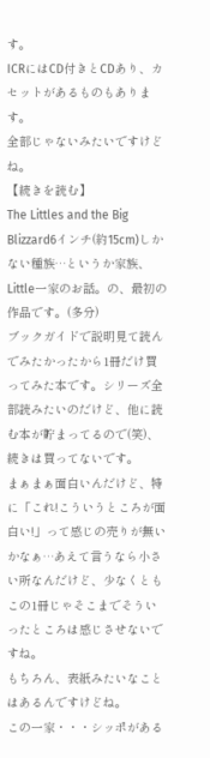す。
ICRにはCD付きとCDあり、カセットがあるものもあります。
全部じゃないみたいですけどね。
【続きを読む】
The Littles and the Big Blizzard6インチ(約15cm)しかない種族…というか家族、Little一家のお話。の、最初の作品です。(多分)
ブックガイドで説明見て読んでみたかったから1冊だけ買ってみた本です。シリーズ全部読みたいのだけど、他に読む本が貯まってるので(笑)、続きは買ってないです。
まぁまぁ面白いんだけど、特に「これ!こういうところが面白い!」って感じの売りが無いかなぁ…あえて言うなら小さい所なんだけど、少なくともこの1冊じゃそこまでそういったところは感じさせないですね。
もちろん、表紙みたいなことはあるんですけどね。
この一家・・・シッポがある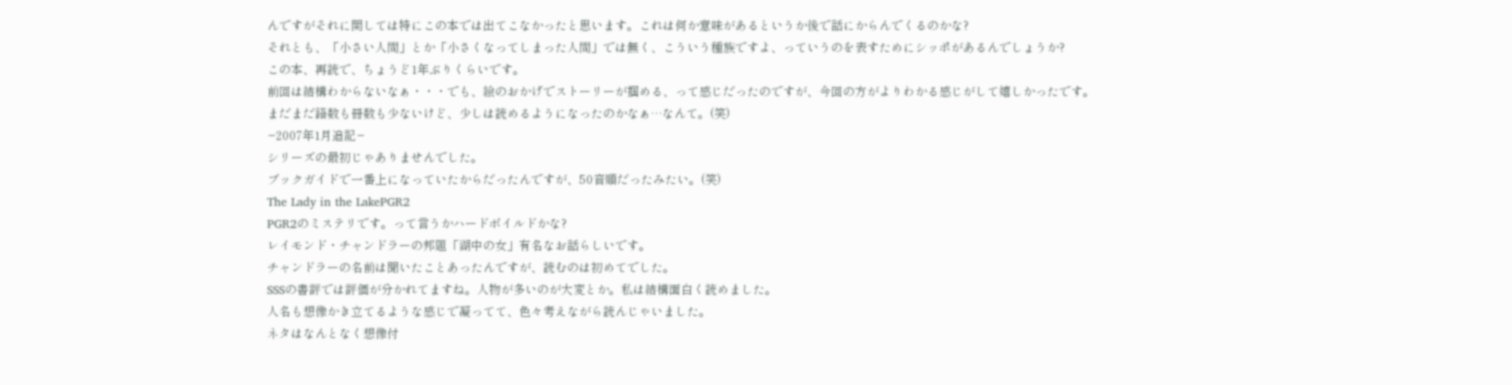んですがそれに関しては特にこの本では出てこなかったと思います。これは何か意味があるというか後で話にからんでくるのかな?
それとも、「小さい人間」とか「小さくなってしまった人間」では無く、こういう種族ですよ、っていうのを表すためにシッポがあるんでしょうか?
この本、再読で、ちょうど1年ぶりくらいです。
前回は結構わからないなぁ・・・でも、絵のおかげでストーリーが掴める、って感じだったのですが、今回の方がよりわかる感じがして嬉しかったです。
まだまだ語数も冊数も少ないけど、少しは読めるようになったのかなぁ…なんて。(笑)
−2007年1月追記−
シリーズの最初じゃありませんでした。
ブックガイドで一番上になっていたからだったんですが、50音順だったみたい。(笑)
The Lady in the LakePGR2
PGR2のミステリです。って言うかハードボイルドかな?
レイモンド・チャンドラーの邦題「湖中の女」有名なお話らしいです。
チャンドラーの名前は聞いたことあったんですが、読むのは初めてでした。
SSSの書評では評価が分かれてますね。人物が多いのが大変とか。私は結構面白く読めました。
人名も想像かき立てるような感じで凝ってて、色々考えながら読んじゃいました。
ネタはなんとなく想像付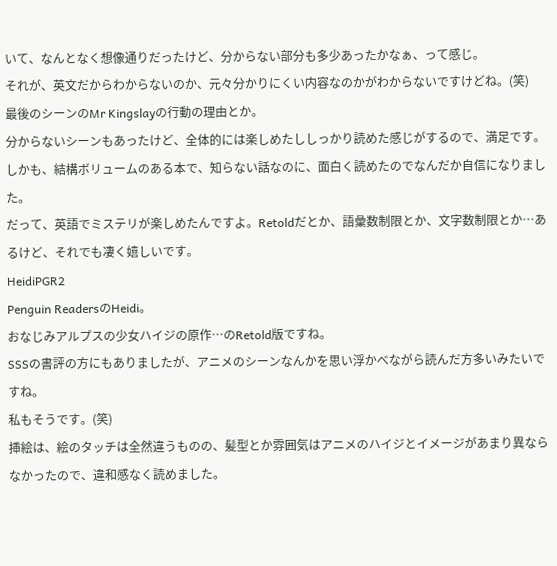いて、なんとなく想像通りだったけど、分からない部分も多少あったかなぁ、って感じ。
それが、英文だからわからないのか、元々分かりにくい内容なのかがわからないですけどね。(笑)
最後のシーンのMr Kingslayの行動の理由とか。
分からないシーンもあったけど、全体的には楽しめたししっかり読めた感じがするので、満足です。
しかも、結構ボリュームのある本で、知らない話なのに、面白く読めたのでなんだか自信になりました。
だって、英語でミステリが楽しめたんですよ。Retoldだとか、語彙数制限とか、文字数制限とか…あるけど、それでも凄く嬉しいです。
HeidiPGR2
Penguin ReadersのHeidi。
おなじみアルプスの少女ハイジの原作…のRetold版ですね。
SSSの書評の方にもありましたが、アニメのシーンなんかを思い浮かべながら読んだ方多いみたいですね。
私もそうです。(笑)
挿絵は、絵のタッチは全然違うものの、髪型とか雰囲気はアニメのハイジとイメージがあまり異ならなかったので、違和感なく読めました。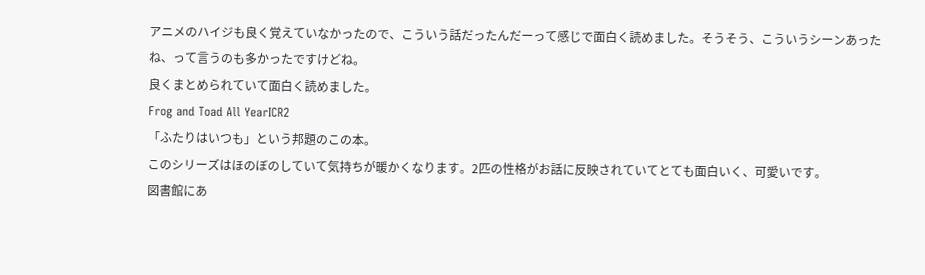アニメのハイジも良く覚えていなかったので、こういう話だったんだーって感じで面白く読めました。そうそう、こういうシーンあったね、って言うのも多かったですけどね。
良くまとめられていて面白く読めました。
Frog and Toad All YearICR2
「ふたりはいつも」という邦題のこの本。
このシリーズはほのぼのしていて気持ちが暖かくなります。2匹の性格がお話に反映されていてとても面白いく、可愛いです。
図書館にあ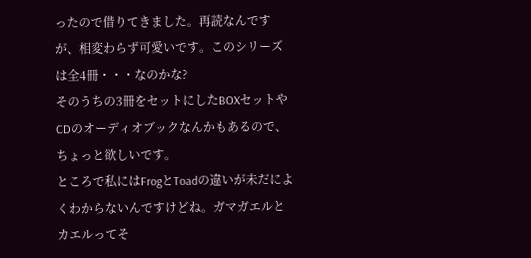ったので借りてきました。再読なんですが、相変わらず可愛いです。このシリーズは全4冊・・・なのかな?
そのうちの3冊をセットにしたBOXセットやCDのオーディオブックなんかもあるので、ちょっと欲しいです。
ところで私にはFrogとToadの違いが未だによくわからないんですけどね。ガマガエルとカエルってそ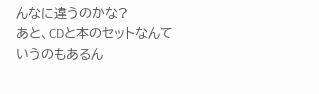んなに違うのかな?
あと、CDと本のセットなんていうのもあるん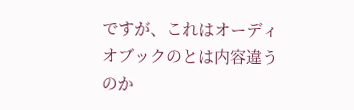ですが、これはオーディオブックのとは内容違うのか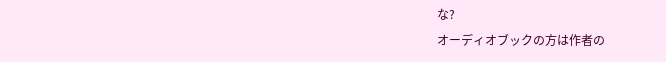な?
オーディオブックの方は作者の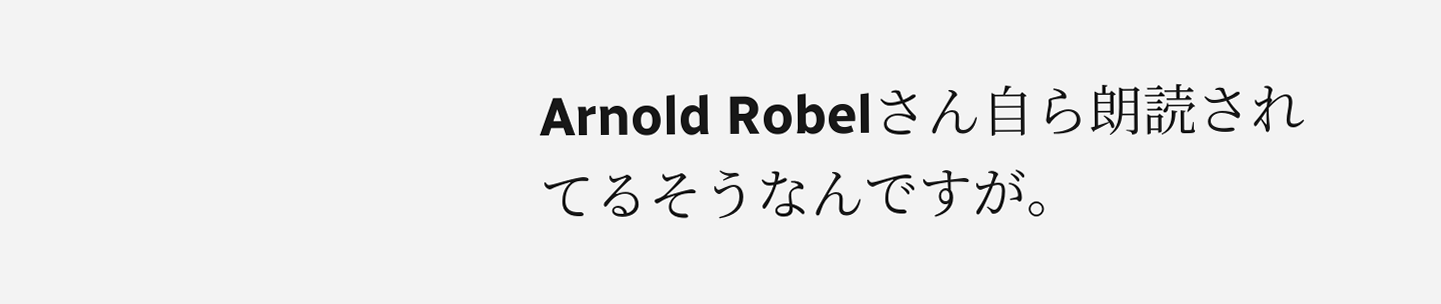Arnold Robelさん自ら朗読されてるそうなんですが。